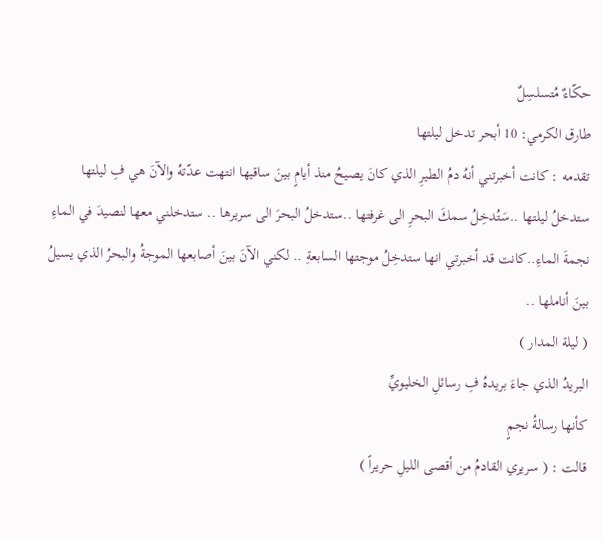حكّاءٌ مُتسلسِلٌ
طارق الكرمي: 10 أبحر تدخل ليلتها
تقدمه : كانت أخبرتني أنهُ دمُ الطيرِ الذي كانَ يصيحُ منذ أيامٍ بينَ ساقيها انتهت عدّتهُ والآنَ هي فِ ليلتها ستدخلُ ليلتها ..سَتُدخِلُ سمكَ البحرِ الى غرفتها ..ستدخلُ البحرَ الى سريرها .. ستدخلني معها لنصيدَ في الماءِ نجمةَ الماءِ..كانت قد أخبرتي انها ستدخِلُ موجتها السابعةِ .. لكني الآنَ بينَ أصابعها الموجةُ والبحرُ الذي يسيلُ بينَ أناملها ..
( ليلة المدار )
البريدُ الذي جاءَ بريدهُ فِ رسائلِ الخليويِّ
كأنها رسالةُ نجمٍ
قالت : ( سريري القادمُ من أقصى الليلِ حريراً )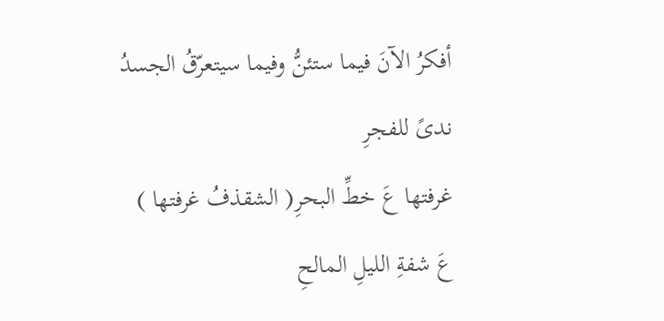أفكرُ الآنَ فيما ستئنُّ وفيما سيتعرّقُ الجسدُ ندىً للفجرِ
غرفتها عَ خطِّ البحرِ( الشقذفُ غرفتها )
عَ شفةِ الليلِ المالحِ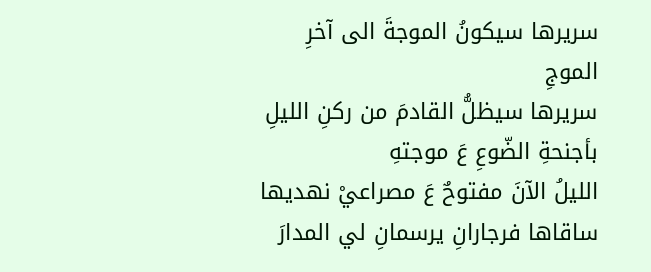سريرها سيكونُ الموجةَ الى آخرِ الموجِ
سريرها سيظلُّ القادمَ من ركنِ الليلِ بأجنحةِ الضّوعِ عَ موجتهِ
الليلُ الآنَ مفتوحٌ عَ مصراعيْ نهديها
ساقاها فرجارانِ يرسمانِ لي المدارَ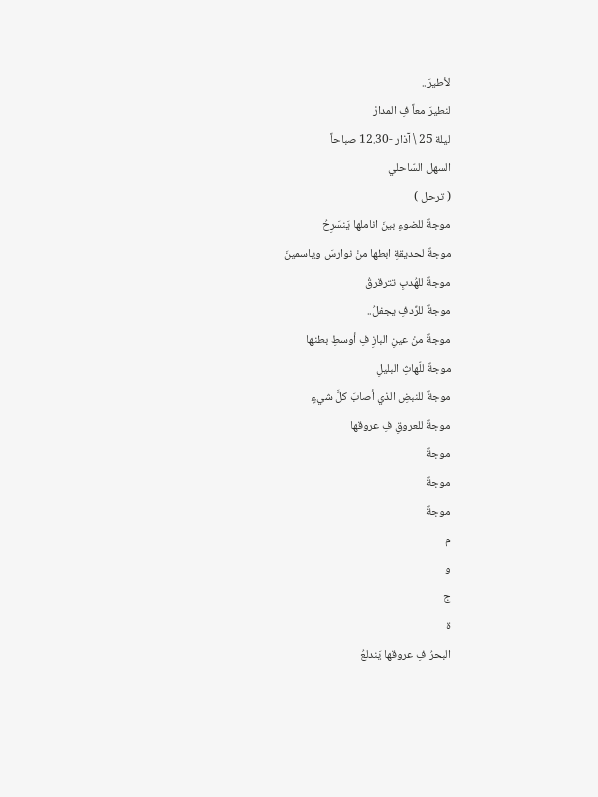لأطيرَ..
لنطيرَ معاً فِ المدارْ
ليلة 25 \ آذار -12.30 صباحاً
السهل السّاحلي
( ترحل )
موجةٌ للضوءِ بينَ اناملها يَنسَرِحُ
موجةٌ لحديقةِ ابطها منْ نوارسَ وياسمينَ
موجةٌ للهُدبِ تترقرقُ
موجةٌ للرِّدفِ يجفلُ..
موجةٌ منْ عينِ البازِ فِ أوسطِ بطنها
موجةٌ للّهاثِ البليلِ
موجةٌ للنبضِ الذي أصابَ كلَّ شيءٍ
موجةٌ للعروقِ فِ عروقها
موجةٌ
موجةٌ
موجةٌ
م
و
ج
ة
البحرُ فِ عروقها يَندلعُ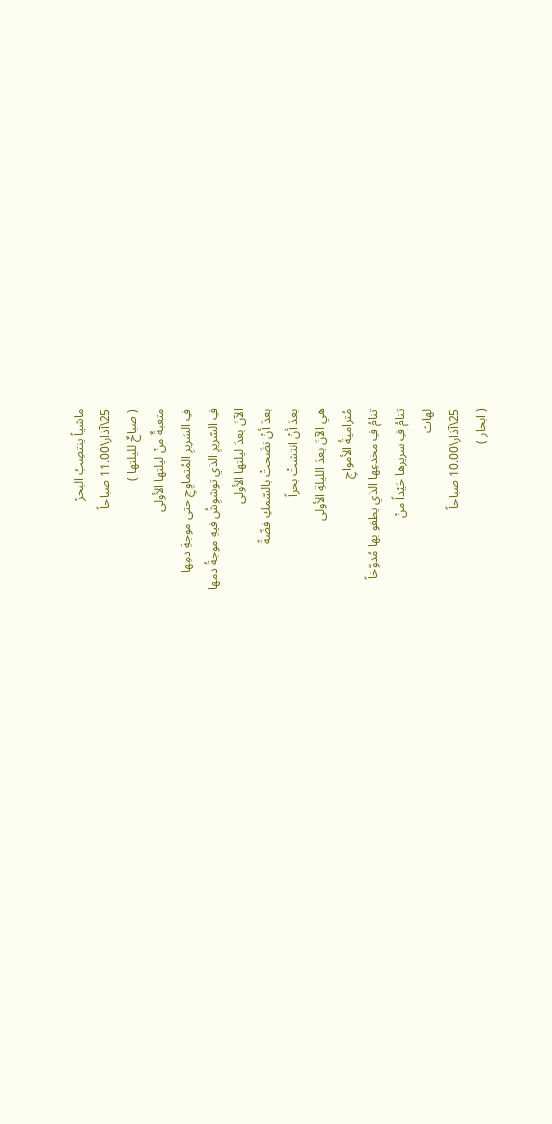ماشياً ينتصِبُ البحرْ
25\آذار\11.00 صباحاً
( صباحٌ لليلتها )
متعبةٌ منْ ليلتها الأولى
فِ السَريرِ المُتماوِجِ حتى موجةِ دمِها
فِ السّريرِ الذي توشوِشُ فيهِ موجةُ دمها
الآنَ بعدَ ليلتها الأولى
بعدَ أنْ نضَحتْ بالسّمكِ فضّةً
بعدَ أنْ انتشتْ بحراً
هي الآنَ بعدَ الليلةِ الأولى
مُتراميةُ الأمواجِ
تنامُ فِ مخدعِها الذي يطفو بها مُدوّخاً
تنامُ فِ سريرها حَيْداً منْ
لهاث
25\آذار\10.00 صباحاً
( ابحار )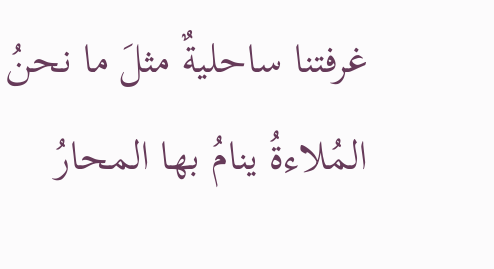غرفتنا ساحليةٌ مثلَ ما نحنُ
المُلاءةُ ينامُ بها المحارُ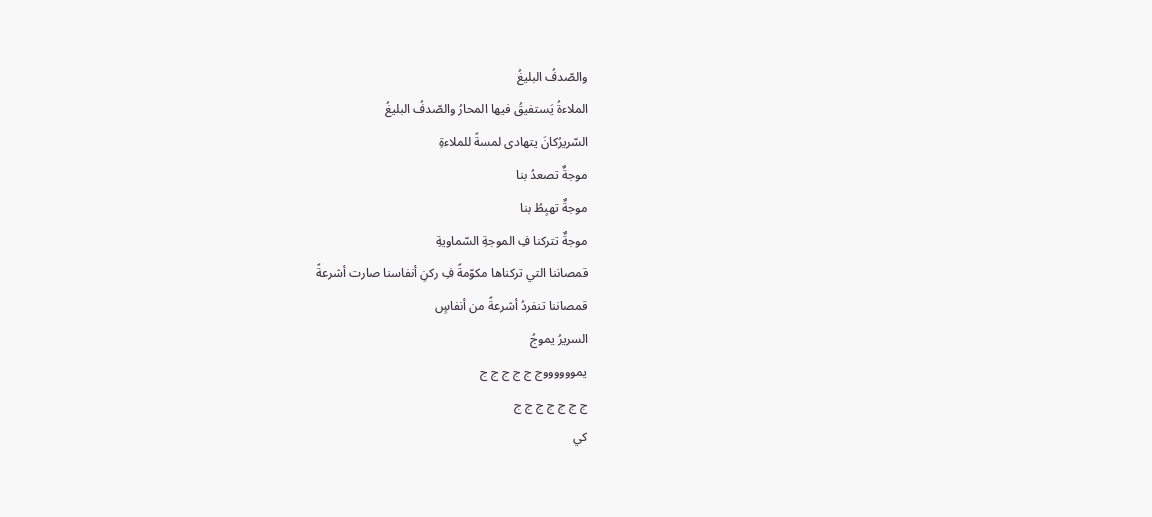والصّدفُ البليغُ
الملاءةُ يَستفيقُ فيها المحارُ والصّدفُ البليغُ
السّريرُكانَ يتهادى لمسةً للملاءةِ
موجةٌ تصعدُ بنا
موجةٌ تهبِطُ بنا
موجةٌ تتركنا فِ الموجةِ السّماويةِ
قمصاننا التي تركناها مكوّمةً فِ ركنِ أنفاسنا صارت أشرعةً
قمصاننا تنفردُ أشرعةً من أنفاسٍ
السريرُ يموجُ
يمووووووج ج ج ج ج ج
ج ج ج ج ج ج ج
كي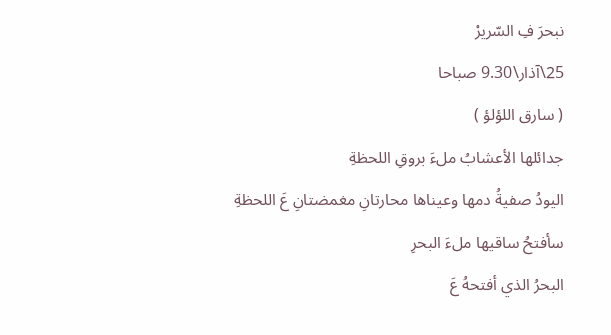نبحرَ فِ السّريرْ
25\آذار\9.30 صباحا
( سارق اللؤلؤ )
جدائلها الأعشابُ ملءَ بروقِ اللحظةِ
اليودُ صفيةُ دمها وعيناها محارتانِ مغمضتانِ عَ اللحظةِ
سأفتحُ ساقيها ملءَ البحرِ
البحرُ الذي أفتحهُ عَ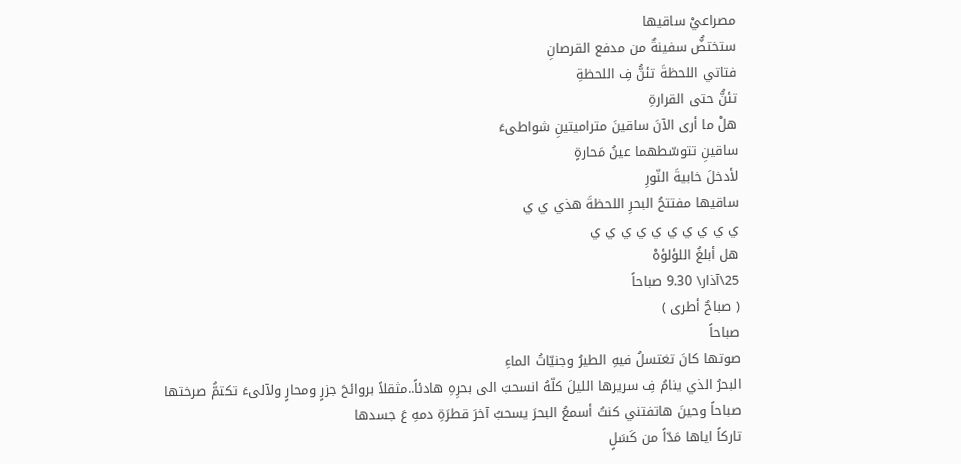مصراعيْ ساقيها
ستختضُّ سفينةٌ من مدفع القرصانِ
فتاتي اللحظةَ تئنُّ فِ اللحظةِ
تئنُّ حتى القرارةِ
هلْ ما أرى الآنَ ساقينَ متراميتينِ شواطىءَ
ساقينِ تتوسّطهما عينُ مَحارةٍ
لأدخلَ خابيةَ النّورِ
ساقيها مفتتحُ البحرِ اللحظةَ هذي ي ي
ي ي ي ي ي ي ي ي ي ي
هل أبلغُ اللؤلؤهْ
25\آذار\ 9.30 صباحاً
( صباحٌ أطرى )
صباحاً
صوتها كانَ تغتسلُ فيهِ الطيرُ وجنيّاتُ الماءِ
البحرُ الذي ينامُ فِ سريرها الليلَ كلّهُ انسحبَ الى بحرِهِ هادئاً..مثقلاً بروائحَ جزرٍ ومحارٍ ولآلىءَ تكتمُّ صرختها
صباحاً وحينَ هاتفتني كنتُ أسمعُ البحرَ يسحبُ آخرَ قطرَةِ دمهِ عَ جسدها
تاركاً اياها مَدّاً من كَسَلٍ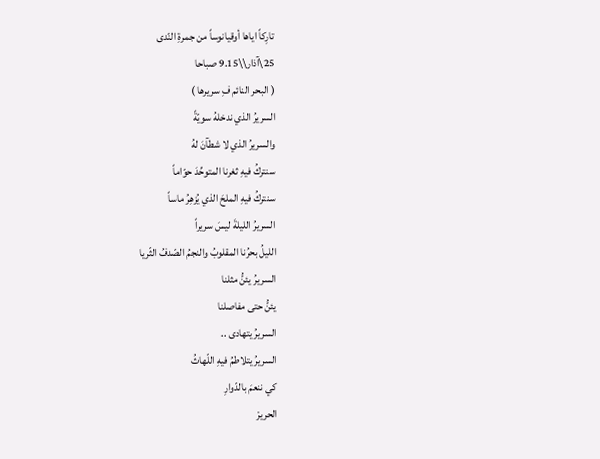تارِكاً اياها أوقيانوساً من جمرةِ النّدى
25\آذار\\9.15 صباحا
( البحر النائم فِ سريرها )
السريرُ الذي ندخلهُ سويّةً
والسريرُ الذي لا شطآنَ لهُ
سنتركُ فيهِ ثغرنا المتوحِّدَ حوّاماً
سنتركُ فيهِ الملحَ الذي يُزهِرُ ماساً
السريرُ الليلةَ ليسَ سريراً
الليلُ بحرُنا المقلوبُ والنجمُ الصّدفُ الثّريا
السريرُ يئنُّ مثلنا
يئنُّ حتى مفاصلنا
السريرُ يتهادى ..
السريرُ يتلاطمُ فيهِ اللّهاثُ
كي ننعمَ بالدّوارِ
الحريرْ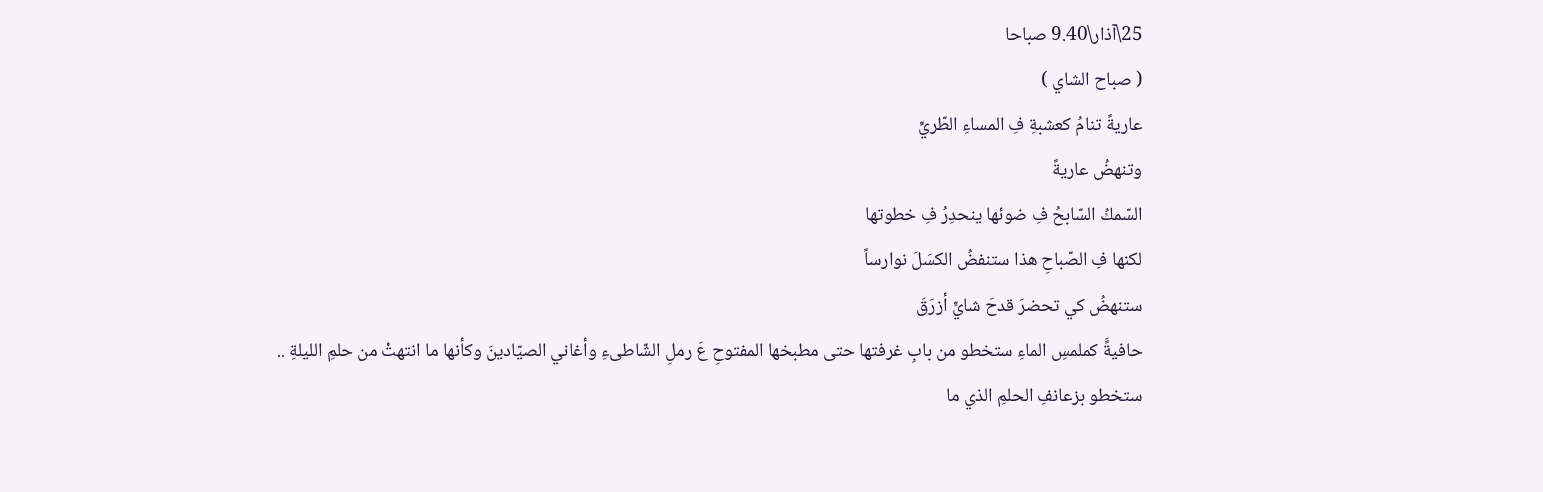25\آذار\9.40 صباحا
( صباح الشاي )
عاريةً تنامُ كعشبةِ فِ المساءِ الطّريِّ
وتنهضُ عاريةً
السّمكُ السّابحُ فِ ضوئها ينحدِرُ فِ خطوتها
لكنها فِ الصّباحِ هذا ستنفضُ الكسَلَ نوارساً
ستنهضُ كي تحضرَ قدحَ شايٍّ أزرَقَ
حافيةًَ كملمسِ الماءِ ستخطو من بابِ غرفتها حتى مطبخها المفتوحِ عَ رملِ الشّاطىءِ وأغاني الصيّادينَ وكأنها ما انتهتْ من حلمِ الليلةِ ..
ستخطو بزعانفِ الحلمِ الذي ما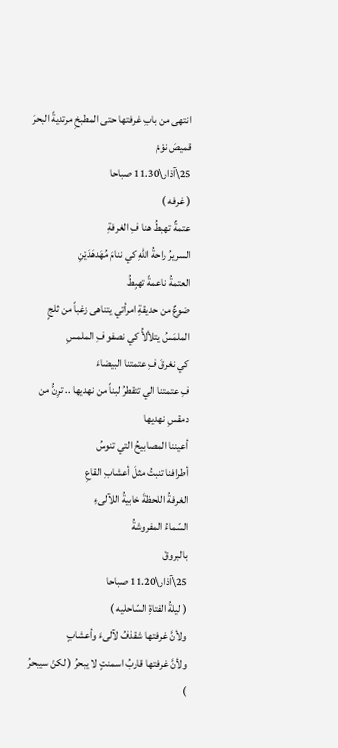انتهى من بابِ غرفتها حتى المطبخِ مرتديةً البحرَ
قميصَ نوْمْ
25\آذار\11.30 صباحا
( غرفه )
عتمةٌ تهبطُ هنا فِ الغرفةِ
السريرُ راحةُ اللّهِ كي ننامَ مُهَدهَدَيْنِ
العتمةُ ناعمةً تهبِطُ
ضوعٌ من حديقةِ امرأتي يتناهى زغباً من ثلجٍ
الملمَسُ يتلألأُ كي نصفو فِ الملمسِ
كي نغرقَ فِ عتمتنا البيضاءَ
فِ عتمتنا الي تتقطرُ لبناً من نهديها .. ترِنُّ من دمقسِ نهديها
أعيننا المصابيحُ التي تنوسُ
أطرافنا تنبتُ مثلَ أعشابِ القاعِ
الغرفةُ اللحظةَ خابيةُ اللآلىءِ
السّماءُ المفروشةُ
بالبروقْ
25\آذار\11.20 صباحا
( ليلةُ الفتاةِ السّاحليه )
ولأنَّ غرفتها شقذفُ لآلىءَ وأعشابٍ
ولأنَّ غرفتها قاربُ اسمنتٍ لا يبحرُ ( لكنْ سيبحرُ )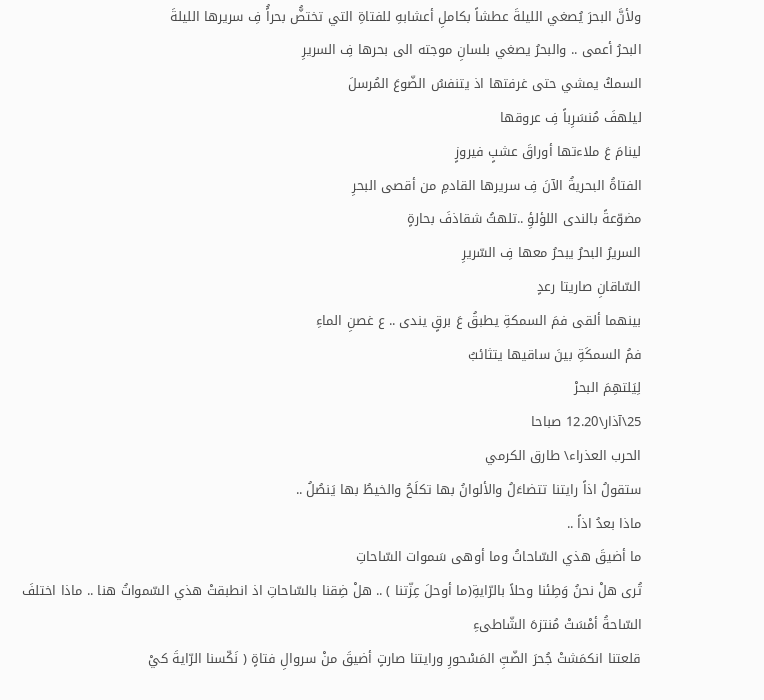ولأنَّ البحرَ يُصغي الليلةَ عطشاً بكاملِ أعشابهِ للفتاةِ التي تختضُّ بحراًُ فِ سريرها الليلةَ
البحرُ أعمى .. والبحرُ يصغي بلسانِ موجته الى بحرها فِ السريرِ
السمكُ يمشي حتى غرفتها اذ يتنفسُ الضّوعَ المُرسلَ
ليلهفَ مُنسَرِباً فِ عروقها
لينامَ عَ ملاءتها أوراقَ عشبٍ فيروزٍ
الفتاةُ البحريةُ الآنَ فِ سريرها القادمِ من أقصى البحرِ
مضوّعةً بالندى اللؤلؤِ ..تلهثُ شقاذفَ بحارةٍ
السريرُ البحرُ يبحرُ معها فِ السّريرِ
السّاقانِ صاريتا رعدٍ
بينهما ألقى فمَ السمكةِ يطبقُ عَ برقٍ يندى .. ع غصنِ الماءِ
فمُ السمكَةِ بينَ ساقيها يتثائبُ
لِيَلتهِمَ البحرْ
25\آذار\12.20 صباحا
الحرب العذراء\ طارق الكرمي
ستقولُ اذاً رايتنا تتضاءَلُ والألوانُ بها تكلَحُ والخيطُ بها يَنصُلُ ..
ماذا بعدُ اذاً ..
ما أضيقَ هذي السّاحاتُ وما أوهى سَموات السّاحاتِ
تُرى هلْ نحنُ وَطِئنا وحلاً بالرّايةِ(ما أوحلَ عِزّتنا ) .. هلْ ضِقنا بالسّاحاتِ اذ انطبقتْ هذي السّمواتُ هنا .. ماذا اختلفَ
السّاحةُ أمْسَتْ مُنتزهَ الشّاطىءِ
قلعتنا انكمَشتْ جُحرَ الضّبِّ المَسْحورِ ورايتنا صارتٍ أضيقَ منْ سروالِ فتاةٍ ( نَكّسنا الرّايةَ كيْ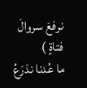نرفعَ سروالَ فتاةٍ )
ما عُدنا نذرَعُ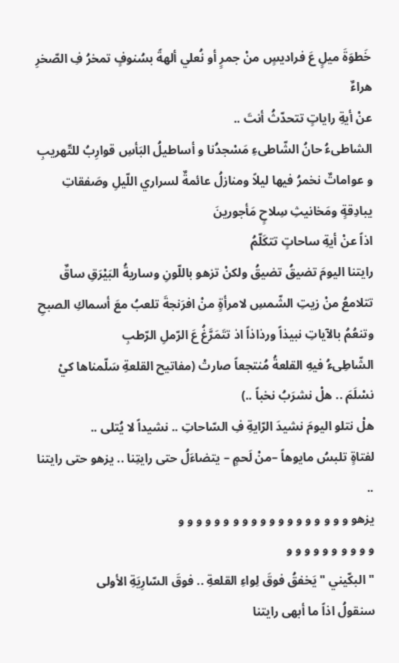خَطوَةَ ميلٍ عَ فراديسٍ منْ جمرٍ أو نُعلي ألهةً بسُنوفٍ تمخرُ فِ الصّخرِ
هراءٌ
عنْ أيةِ راياتٍ تتحدّثُ أنتَ ..
الشاطىءُ حانُ الشّاطىءِ مَسْجدُنا و أساطيلُ البَأسِ قوارِبُ للتّهريبِ و عواماتٌ نخمرُ فيها ليلاً ومنازلُ عائمةٌ لسراري اللّيلِ وصَفقاتِ يبادِقةٍ ومَخانيثِ سِلاحٍ مَأجورينَ
اذاً عنْ أيةِ ساحاتٍ تتكَلّمُ
رايتنا اليومَ تضيقُ تضيقُ ولكنْ تزهو باللّونِ وساريةُ البَيْرَقِ ساقٌ تتلامعُ منْ زيتِ الشّمسِ لامرأةٍ منْ افرَنجةَ تلعبُ معَ أسماكِ الصبحِ وتنعُمُ بالآياتِ نبيذاً ورذاذاً اذ تتَمَرَّغُ عَ الرّملِ الرّطبِ
الشّاطِىءُ فيهِ القلعةُ مُنتجعاً صارتْ (مفاتيح القلعةِ سَلّمناها كيْ نسْلَمَ .. هلْ نشرَبُ نخباً ..)
هلْ نتلو اليومَ نشيدَ الرّايةِ فِ السّاحاتِ .. نشيداً لا يُتلى ..
لفتاةٍ تلبسُ مايوهاً –منْ لَحمٍ – يتضاءَلُ حتى رايتِنا .. يزهو حتى رايتنا ..
يزهو و و و و و و و و و و و و و و و و و و و
و و و و و و و و و و
" البكّيني " يَخفقُ فوقَ لِواءِ القلعةِ .. فوقَ السّارِيَةِ الأولى
سنقولُ اذاً ما أبهى رايتنا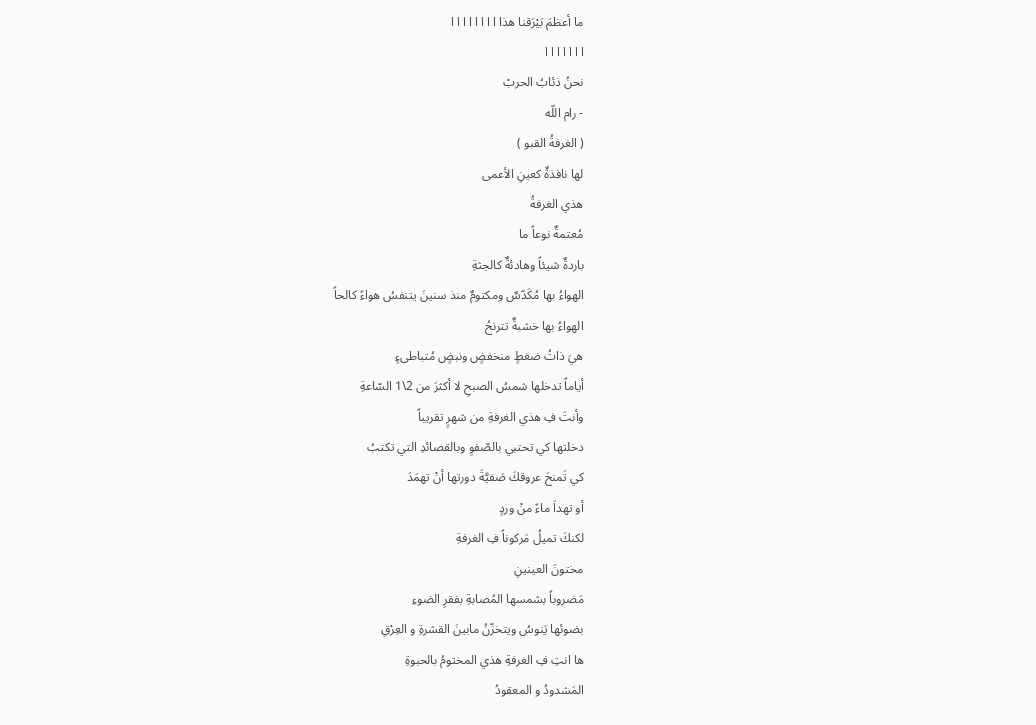ما أعظمَ بَيْرَقنا هذا ا ا ا ا ا ا ا ا
ا ا ا ا ا ا ا
نحنُ ذئابُ الحربْ
- رام اللّه
( الغرفةُ القبو )
لها نافذةٌ كعينِ الأعمى
هذي الغرفةُ
مُعتمةٌ نوعاً ما
باردةٌ شيئاً وهادئةٌ كالجثةِ
الهواءُ بها مُكَدّسٌ ومكتومٌ منذ سنينَ يتنفسُ هواءً كالحاً
الهواءُ بها خشبةٌ تترنحُ
هيَ ذاتُ ضغطٍ منخفضٍ ونبضٍ مُتباطىءٍ
أياماً تدخلها شمسُ الصبحِ لا أكثرَ من 2\1 السّاعةِ
وأنتَ فِ هذي الغرفةِ من شهرٍ تقريباً
دخلتها كي تحتبي بالصّفوِ وبالقصائدِ التي تكتبُ
كي تَمنحَ عروقكَ صَفيَّةَ دورتها أنْ تهمَدَ
أو تهداَ ماءً منْ وردٍ
لكنكَ تميلُ مَركوناً فِ الغرفةِ
مختونَ العينينِ
مَضروباً بشمسها المُصابةِ بفقرِ الضوءِ
بضوئها يَنوسُ ويتخزّنُ مابينَ القشرةِ و العِرْقِ
ها انتِ فِ الغرفةِ هذي المختومُ بالحبوةِ
المَشدودُ و المعقودُ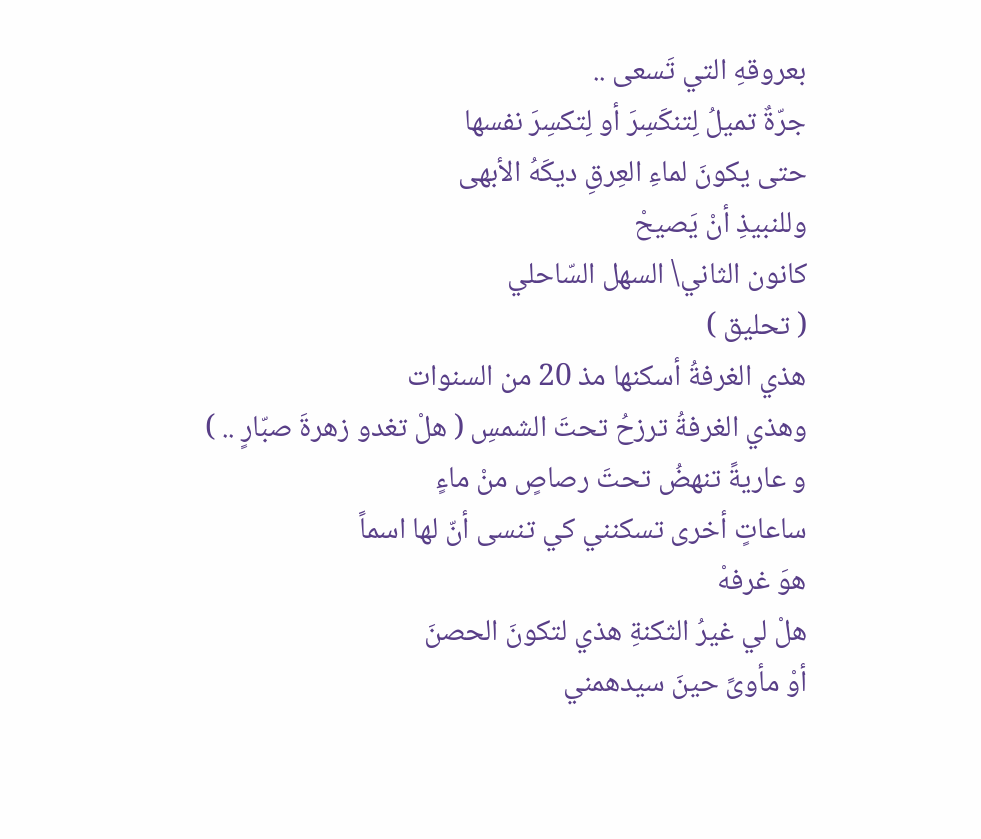بعروقهِ التي تَسعى ..
جرّةٌ تميلُ لِتنكَسِرَ أو لِتكسِرَ نفسها
حتى يكونَ لماءِ العِرقِ ديكَهُ الأبهى
وللنبيذِ أنْ يَصيحْ
كانون الثاني\ السهل السّاحلي
( تحليق )
هذي الغرفةُ أسكنها مذ 20 من السنوات
وهذي الغرفةُ ترزحُ تحتَ الشمسِ ( هلْ تغدو زهرةَ صبّارٍ .. )
و عاريةً تنهضُ تحتَ رصاصٍ منْ ماءٍ
ساعاتٍ أخرى تسكنني كي تنسى أنّ لها اسماً
هوَ غرفهْ
هلْ لي غيرُ الثكنةِ هذي لتكونَ الحصنَ
أوْ مأوىً حينَ سيدهمني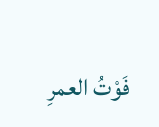فَوْتُ العمرِ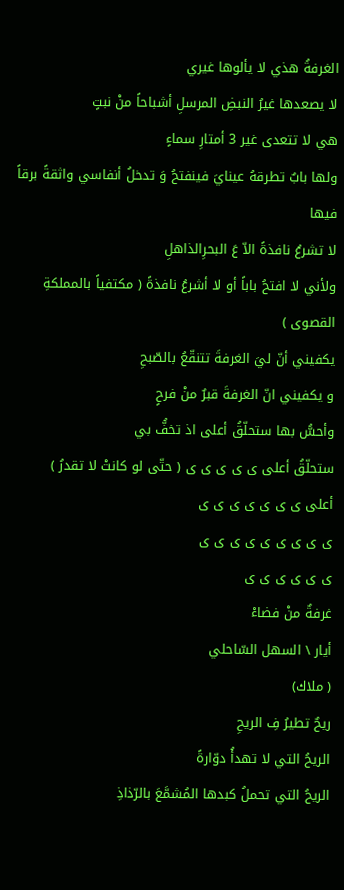الغرفةُ هذي لا يألوها غيري
لا يصعدها غيرُ النبضِ المرسلِ أشباحاً منْ نبتٍ
هي لا تتعدى غير 3 أمتارِ سماءٍ
ولها بابٌ تطرقهُ عينايَ فينفتحُ وَ تدخلُ أنفاسي واثقةً برقاً فيها
لا تشرعُ نافذةً الاّ عَ البحرِالذاهلِ
ولأني لا افتحُ باباً أو لا أشرعُ نافذةً ( مكتفياً بالمملكةِ القصوى )
يكفيني أنّ ليَ الغرفةَ تتنقّعُ بالصّبحِ
و يكفيني انّ الغرفةَ قبرٌ منْ فرحٍ
وأحسُّ بها ستحلّقُ أعلى اذ تخفُّ بي
ستحلّقُ أعلى ى ى ى ى ى ( حتّى لو كانتْ لا تقدرُ )
أعلى ى ى ى ى ى ى ى
ى ى ى ى ى ى ى ى ى
ى ى ى ى ى ى
غرفةٌ منْ فضاءْ
أيار \ السهل السّاحلي
( ملاك)
ريحٌ تطيرُ فِ الريحِ
الريحُ التي لا تهدأُ دوّارةً
الريحُ التي تحملُ كبدها المُشمَّعَ بالرّذاذِ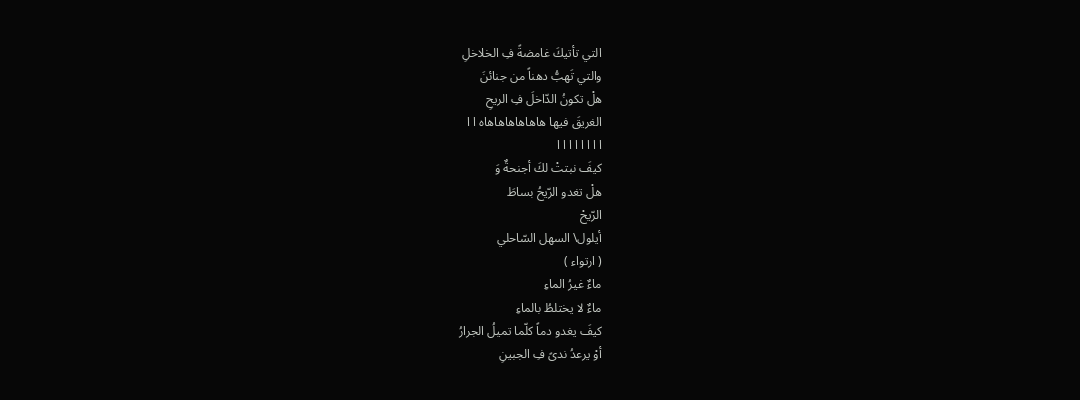التي تأتيكَ غامضةً فِ الخلاخلِ
والتي تَهبُّ دهناً من جنائنَ
هلْ تكونُ الدّاخلَ فِ الريحِ
الغريقَ فيها هاهاهاهاهاهاه ا ا
ا ا ا ا ا ا ا ا
كيفَ نبتتْ لكَ أجنحةٌ وَ
هلْ تغدو الرّيحُ بساطَ
الرّيحْ
أيلول\ السهل السّاحلي
( ارتواء )
ماءٌ غيرُ الماءِ
ماءٌ لا يختلطُ بالماءِ
كيفَ يغدو دماً كلّما تميلُ الجرارُ
أوْ يرعدُ ندىً فِ الجبينِ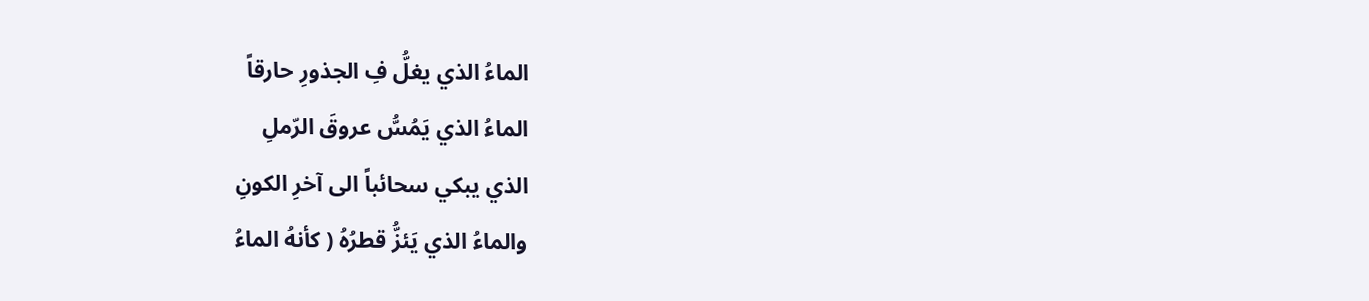الماءُ الذي يغلُّ فِ الجذورِ حارقاً
الماءُ الذي يَمُسُّ عروقَ الرّملِ
الذي يبكي سحائباً الى آخرِ الكونِ
والماءُ الذي يَئزُّ قطرُهُ ( كأنهُ الماءُ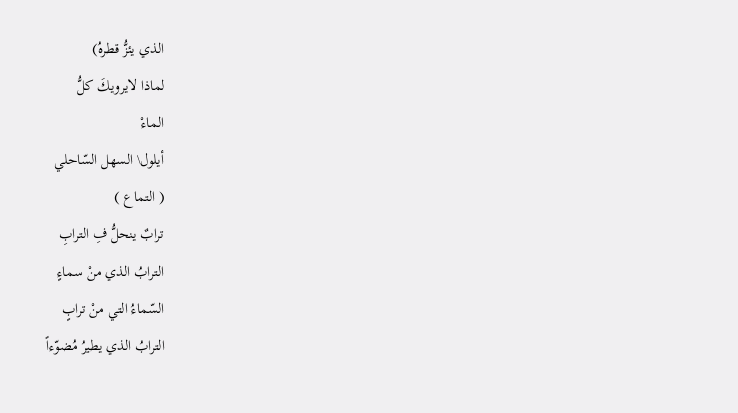الذي يئزُّ قطرهُ)
لماذا لايرويكَ كلُّ
الماءْ
أيلول\ السهل السّاحلي
( التماع )
ترابٌ ينحلُّ فِ الترابِ
الترابُ الذي منْ سماءٍ
السّماءُ التي منْ ترابٍ
الترابُ الذي يطيرُ مُضوّءاً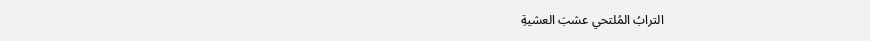الترابُ المُلتحي عشبَ العشيةِ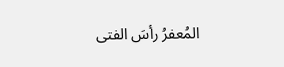المُعفرُ رأسَ الفتى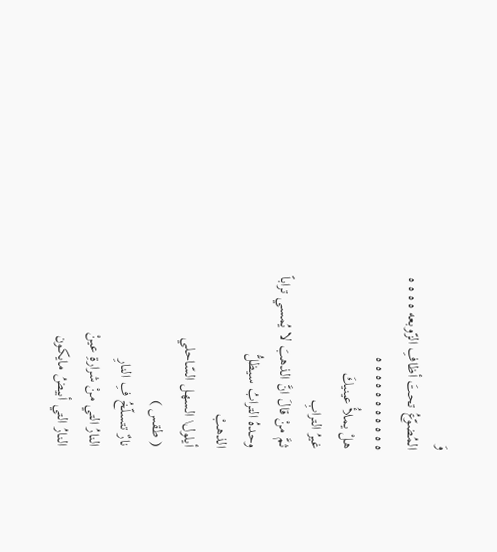وَ
المُضوّعُ تحتَ أظافِ الزّوبعه ه ه ه ه
ه ه ه ه ه ه ه ه ه ه ه
هلْ يملأُ عينيكَ
غيرُ الترابِ
ثمَّ منْ قالَ انَّ الذهبَ لا يُمسي تراباً
وحدهُ الترابُ سيظلُّ
الذهبْ
أيلول\ السهل السّاحلي
( طقس )
نارٌ تتسلّخُ فِ النارِ
النارُ التي منْ شرارةِ عينْ
النارُ التي أبيضُ مايكون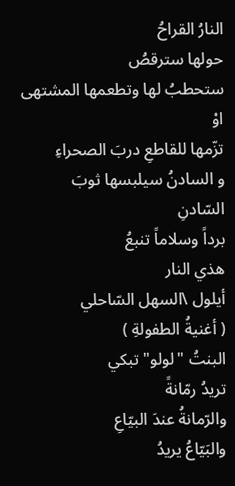النارُ القراحُ
حولها سترقصُ
ستحطبُ لها وتطعمها المشتهى اوْ
تزّمها للقاطعِ دربَ الصحراءِ
و السادنُ سيلبسها ثوبَ
السّادنِ
برداً وسلاماً تنبعُ
هذي النار
أيلول \السهل السّاحلي
( أغنيةُ الطفولةِ )
البنتُ "لولو" تبكي
تريدُ رمّانةً
والرّمانةُ عندَ البيّاعِ
والبَيّاعُ يريدُ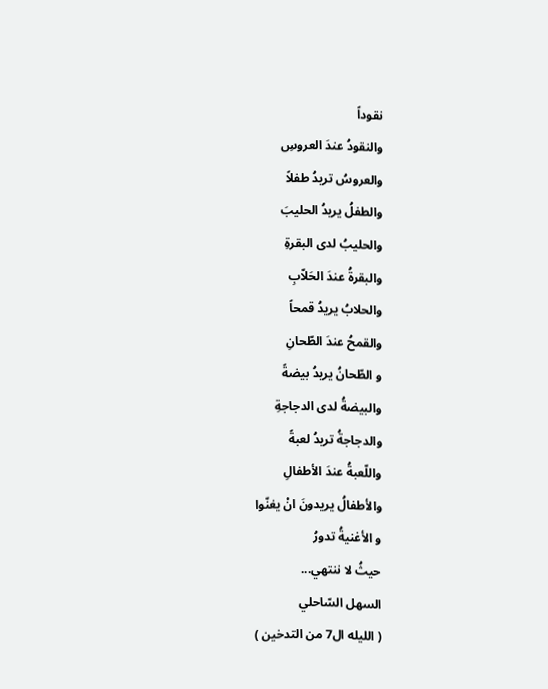نقوداً
والنقودُ عندَ العروسِ
والعروسُ تريدُ طفلاً
والطفلُ يريدُ الحليبَ
والحليبُ لدى البقرةِ
والبقرةُ عندَ الحَلاّبِ
والحلابُ يريدُ قمحاً
والقمحُ عندَ الطّحانِ
و الطّحانُ يريدُ بيضةً
والبيضةُ لدى الدجاجةِ
والدجاجةُ تريدُ لعبةً
واللّعبةُ عندَ الأطفالِ
والأطفالُ يريدونَ انْ يغنّوا
و الأغنيةُ تدورُ
حيثُ لا ننتهي...
السهل السّاحلي
( الليله ال7 من التدخين )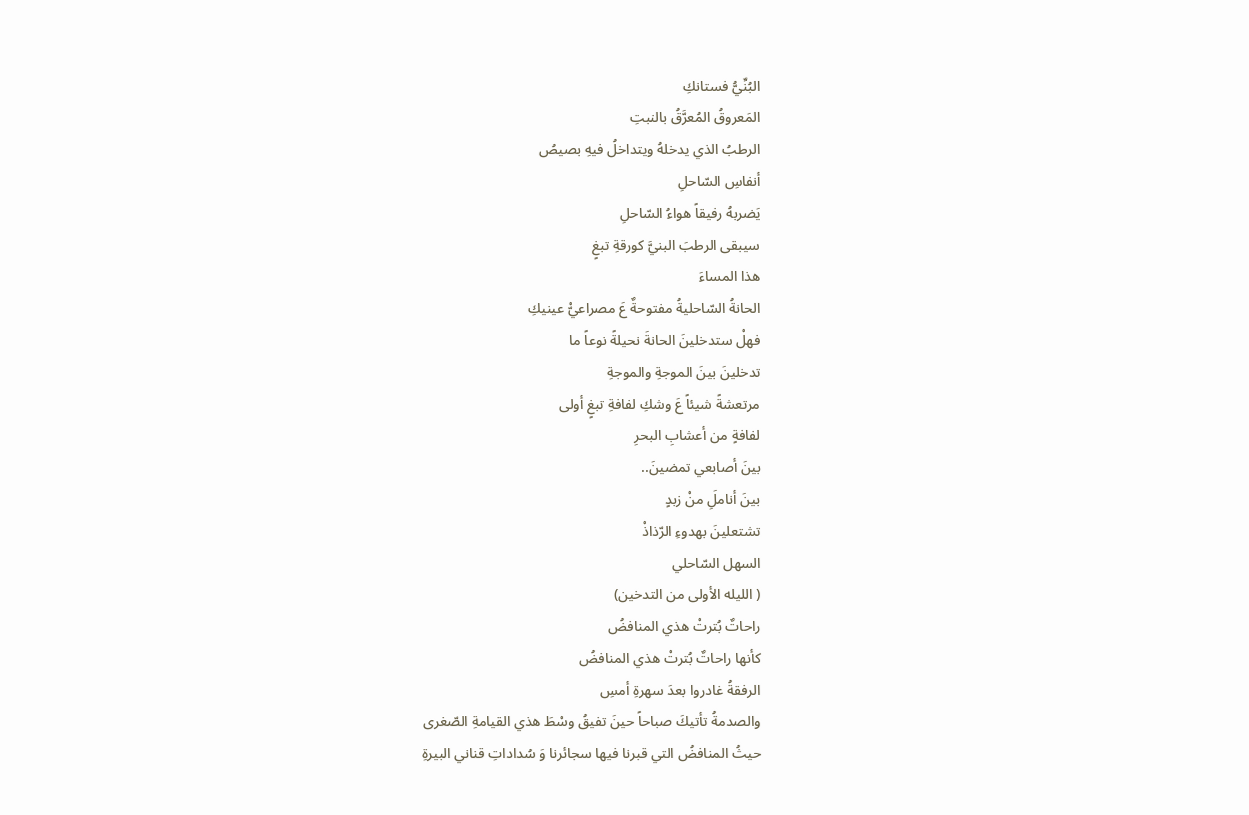البُنِّيُّ فستانكِ
المَعروقُ المُعرَّقُ بالنبتِ
الرطبُ الذي يدخلهُ ويتداخلُ فيهِ بصيصُ
أنفاسِ السّاحلِ
يَضربهُ رفيقاً هواءُ السّاحلِ
سيبقى الرطبَ البنيَّ كورقةِ تبغٍ
هذا المساءَ
الحانةُ السّاحليةُ مفتوحةٌ عَ مصراعيّْ عينيكِ
فهلْ ستدخلينَ الحانةَ نحيلةً نوعاً ما
تدخلينَ بينَ الموجةِ والموجةِ
مرتعشةً شيئاً عَ وشكِ لفافةِ تبغٍ أولى
لفافةٍ من أعشابِ البحرِ
بينَ أصابعي تمضينَ..
بينَ أناملَِ منْ زبدٍ
تشتعلينَ بهدوءِ الرّذاذْ
السهل السّاحلي
( الليله الأولى من التدخين)
راحاتٌ بُترتْ هذي المنافضُ
كأنها راحاتٌ بُترتْ هذي المنافضُ
الرفقةُ غادروا بعدَ سهرةِ أمسِ
والصدمةُ تأتيكَ صباحاً حينَ تفيقُ وسْطَ هذي القيامةِ الصّغرى
حيثُ المنافضُ التي قبرنا فيها سجائرنا وَ سُداداتِ قناني البيرةِ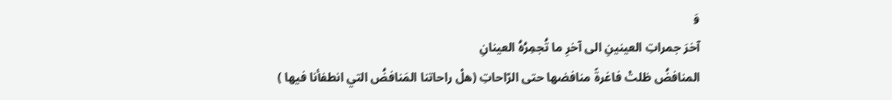وَ
آخرَ جمراتِ العينينِ الى آخرِ ما تُجمِرُهُ العينانِ
المنافضُ ظلتْ فاغرةً منافضها حتى الرّاحاتِ (هلْ راحاتنا المَنافضُ التي انطفأنا فيها )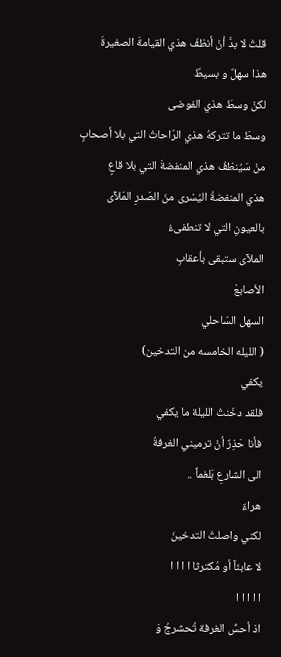قلتُ لا بدَّ أنْ أنظفَ هذي القيامةَ الصغيرةَ
هذا سهلٌ و بسيطٌ
لكنْ وسطَ هذي الفوضى
وسطَ ما تتركهُ هذي الرّاحاتُ التي بلا أصحابٍ
منْ سَيُنظفُ هذي المنفضةَ التي بلا قاعٍ
هذي المنفضةُ اليُسْرى منَ الصّدرِ المَلآى
بالعيونِ التي لا تنطفىءُ
الملآى ستبقى بأعقابِ
الأصابعْ
السهل السّاحلي
( الليله الخامسه من التدخين)
يكفي
فلقد دخّنتُ الليلة ما يكفي
فأنا حَذِرٌ أنْ ترميني الغرفةُ
الى الشارعِ بَلغماً ..
هراءٌ
لكني واصلتُ التدخينَ
لا عابئاً أو مُكترثا ا ا ا ا
ا ا ا ا ا
اذ أحسُّ الغرفة تُحشرجُ وَ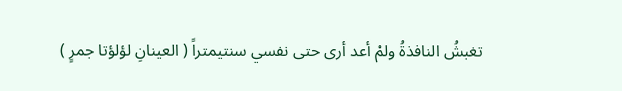تغبشُ النافذةُ ولمْ أعد أرى حتى نفسي سنتيمتراً ( العينانِ لؤلؤتا جمرٍ )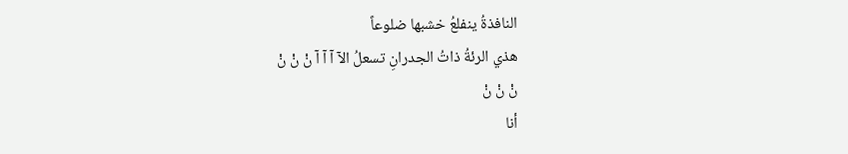النافذةُ ينفلعُ خشبها ضلوعاً
هذي الرئةُ ذاتُ الجدرانِ تسعلُ الآ آ آ آ نْ نْ نْ
نْ نْ نْ
أنا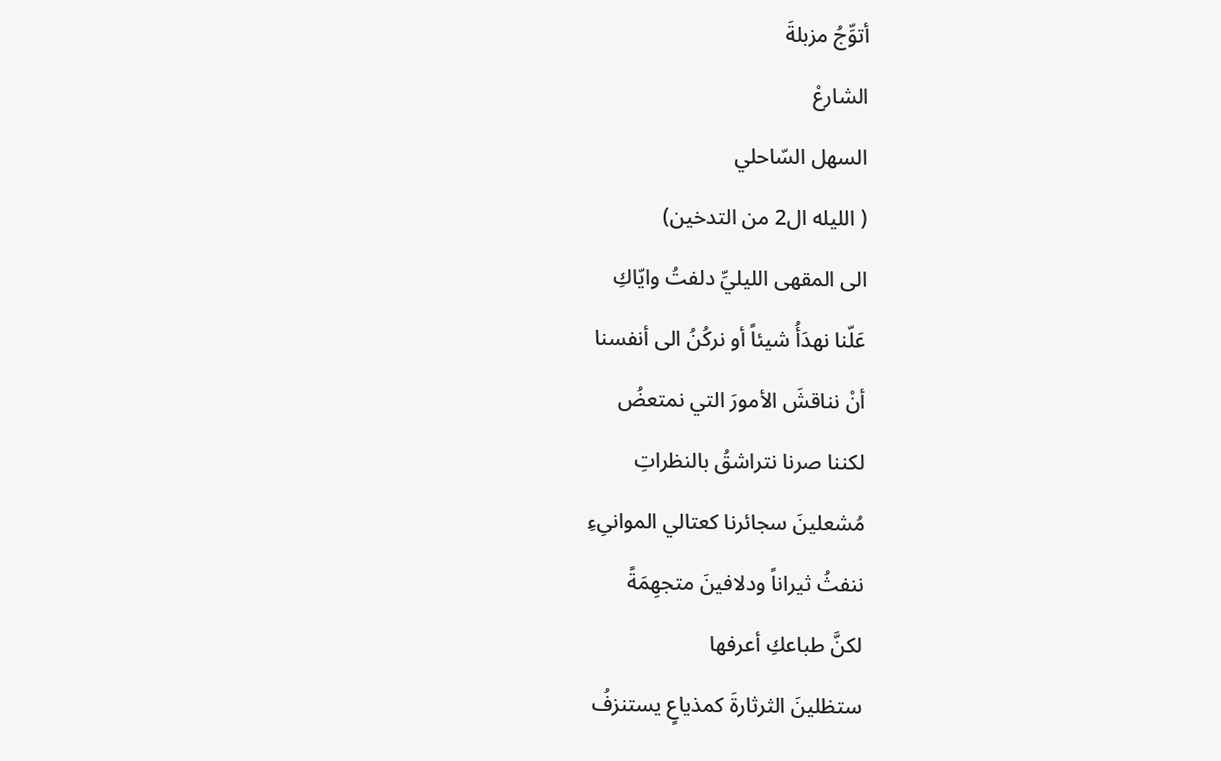أتوِّجُ مزبلةَ
الشارعْ
السهل السّاحلي
( الليله ال2 من التدخين)
الى المقهى الليليِّ دلفتُ وايّاكِ
عَلّنا نهدَأُ شيئاً أو نركُنُ الى أنفسنا
أنْ نناقشَ الأمورَ التي نمتعضُ
لكننا صرنا نتراشقُ بالنظراتِ
مُشعلينَ سجائرنا كعتالي الموانىِءِ
ننفثُ ثيراناً ودلافينَ متجهِمَةً
لكنَّ طباعكِ أعرفها
ستظلينَ الثرثارةَ كمذياعٍ يستنزفُ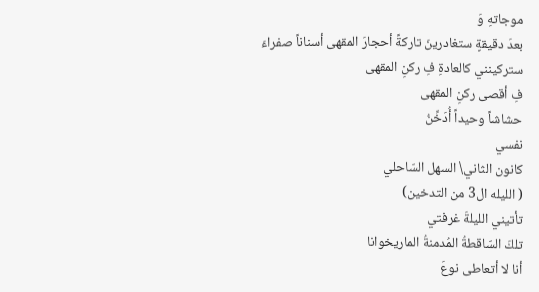موجاتهِ وَ
بعدَ دقيقةٍ ستغادرينَ تاركةً أحجارَ المقهى أسناناً صفراءَ
ستركينني كالعادةِ فِ ركنِ المقهى
فِ أقصى ركنِ المقهى
حشاشاً وحيداً أُدَخِّنُ
نفسي
كانون الثاني\ السهل السّاحلي
( الليله ال3 من التدخين)
تأتيني الليلةَ غرفتي
تلكَ السّاقطةُ المُدمنةُ الماريخوانا
أنا لا أتعاطى نوعَ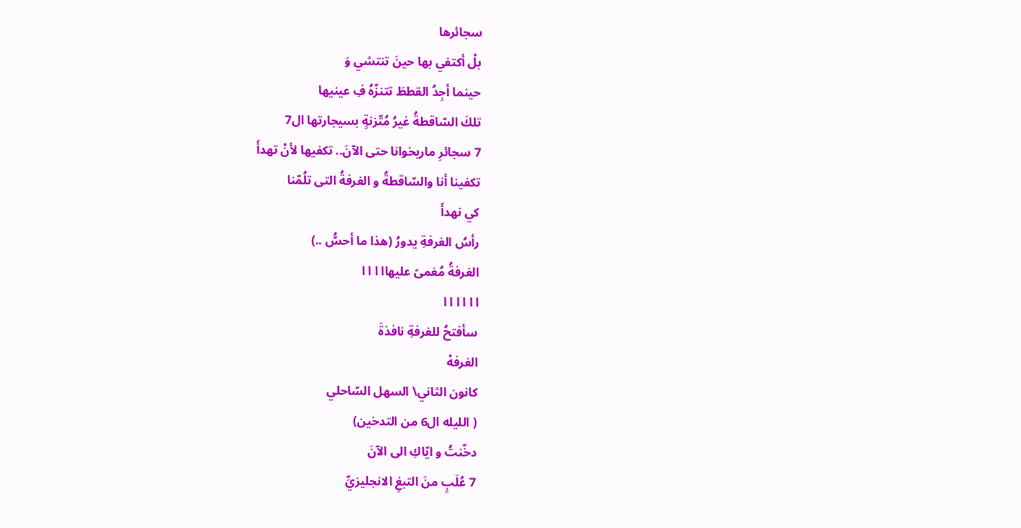سجائرها
بلْ أكتفي بها حينَ تنتشي وَ
حينما أجِدُ القططَ تتنزّهُ فِ عينيها
تلكَ السّاقطةُ غيرُ مُتّزنةٍ بسيجارتها ال7
7 سجائرِ ماريخوانا حتى الآنَ.. تكفيها لأنْ تهدأَ
تكفينا أنا والسّاقطةُ و الغرفةُ التى تلُمّنا
كي نهدأَ
رأسُ الغرفةِ يدورُ (هذا ما أحسُّ ..)
الغرفةُ مُغمىً عليهاا ا ا ا
ا ا ا ا ا ا
سأفتحُ للغرفةِ نافذةَ
الغرفهْ
كانون الثاني\ السهل السّاحلي
( الليله ال6 من التدخين)
دخّنتُ و ايّاكِ الى الآنَ
7 عُلَبٍ منَ التبغِ الانجليزيِّ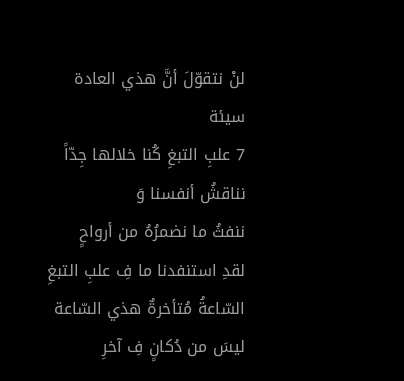لنْ نتقوّلَ أنَّ هذي العادة سيئة
7 علبِ التبغِ كُنا خلالها جِدّاً نناقشُ أنفسنا وَ
ننفثُ ما نضمرُهُ من أرواحٍ
لقدِ استنفدنا ما فِ علبِ التبغِ
السّاعةُ مُتأخرةٌ هذي السّاعة
ليسَ من دُكانٍ فِ آخرِ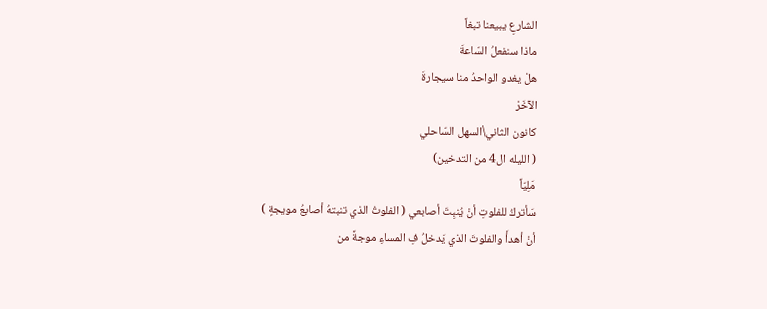الشارعِ يبيعنا تبغاً
ماذا سنفعلُ السّاعةَ
هلْ يغدو الواحدُ منا سيجارةَ
الآخَرْ
كانون الثاني\السهل السّاحلي
( الليله ال4 من التدخين)
مَلِيّاً
سَأتركُ للفلوتِ أنْ يُنبِتَ أصابعي ( الفلوتُ الذي تنبتهُ أصابعُ مويجةٍ )
أنْ أهدأَ والفلوتَ الذي يَدخلُ فِ المساءِ موجةً من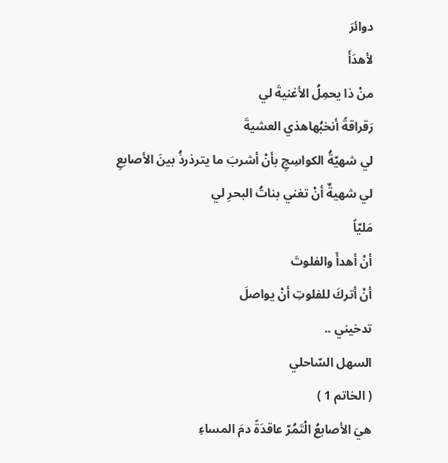دوائرَ
لأهدَأَ
منْ ذا يحمِلُ الأغنيةَ لي
رَقراقةً أنخبُهاهذي العشيةَ
لي شهيّةُ الكواسِجِ بأنْ أشربَ ما يترذرذُ بينَ الأصابعِ
لي شهيةٌ أنْ تغني بناتُ البحرِ لي
مَليّاً
أنْ أهدأَ والفلوتَ
أنْ أتركَ للفلوتِ أنْ يواصلَ
تدخيني ..
السهل السّاحلي
( الخاتم 1 )
هيَ الأصابعُ الْتَمُرّ عاقدَةً دمَ المساءِ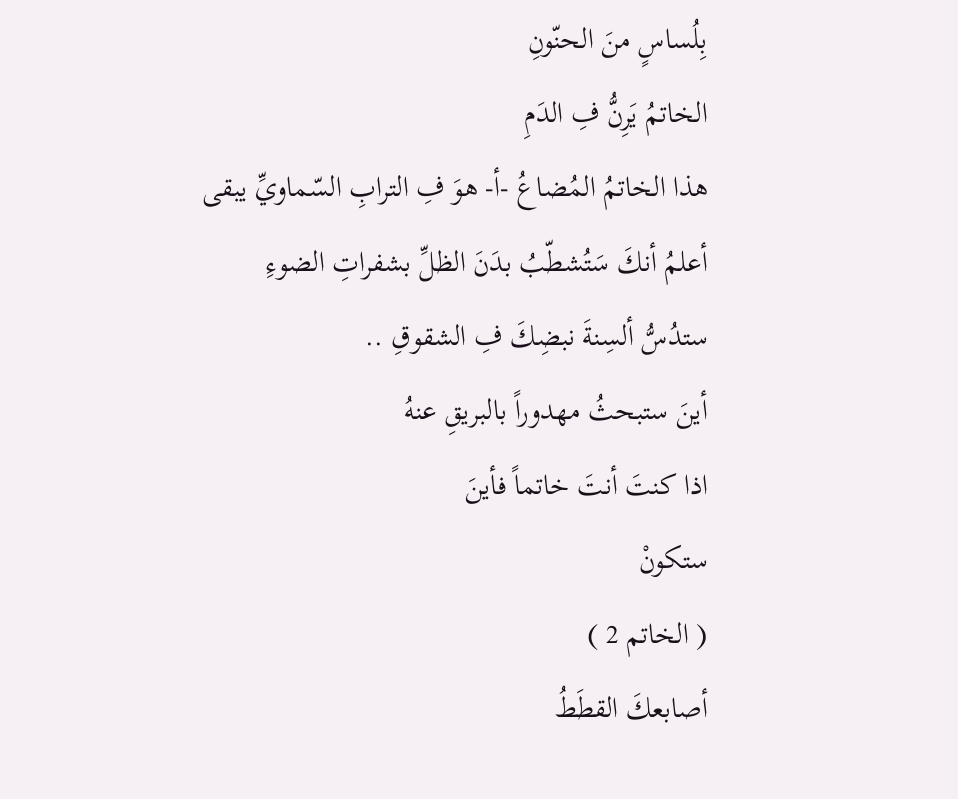بِلُساسٍ منَ الحنّونِ
الخاتمُ يَرِنُّ فِ الدَمِ
هذا الخاتمُ المُضاعُ -أ- هوَ فِ الترابِ السّماويِّ يبقى
أعلمُ أنكَ سَتُشطّبُ بدَنَ الظلِّ بشفراتِ الضوءِ
ستدُسُّ ألسِنةَ نبضِكَ فِ الشقوقِ ..
أينَ ستبحثُ مهدوراً بالبريقِ عنهُ
اذا كنتَ أنتَ خاتماً فأينَ
ستكونْ
( الخاتم 2 )
أصابعكَ القطَطُ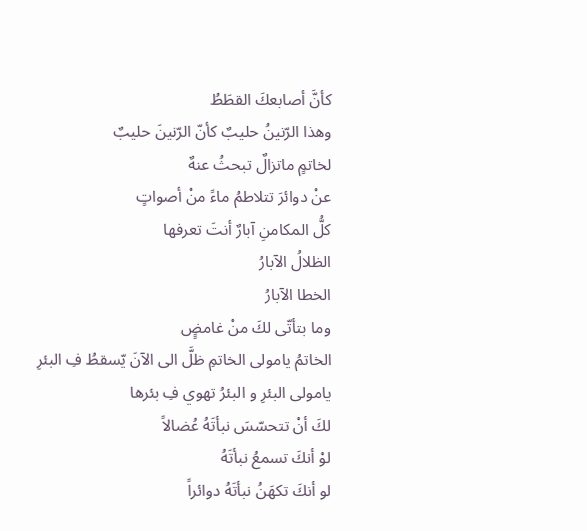كأنَّ أصابعكَ القطَطُ
وهذا الرّنينُ حليبٌ كأنّ الرّنينَ حليبٌ
لخاتمٍ ماتزالٌ تبحثُ عنهٌ
عنْ دوائرَ تتلاطمُ ماءً منْ أصواتٍ
كلُّ المكامنِ آبارٌ أنتَ تعرفها
الظلالُ الآبارُ
الخطا الآبارُ
وما بتأتّى لكَ منْ غامضٍِ
الخاتمُ يامولى الخاتمِ ظلَّ الى الآنَ يّسقطُ فِ البئرِ
يامولى البئرِ و البئرُ تهوي فِ بئرها
لكَ أنْ تتحسّسَ نبأتَهُ عُضالاً
لوْ أنكَ تسمعُ نبأتَهُ
لو أنكَ تكهَنُ نبأتَهُ دوائراً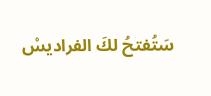سَتُفتحُ لكَ الفراديسْ